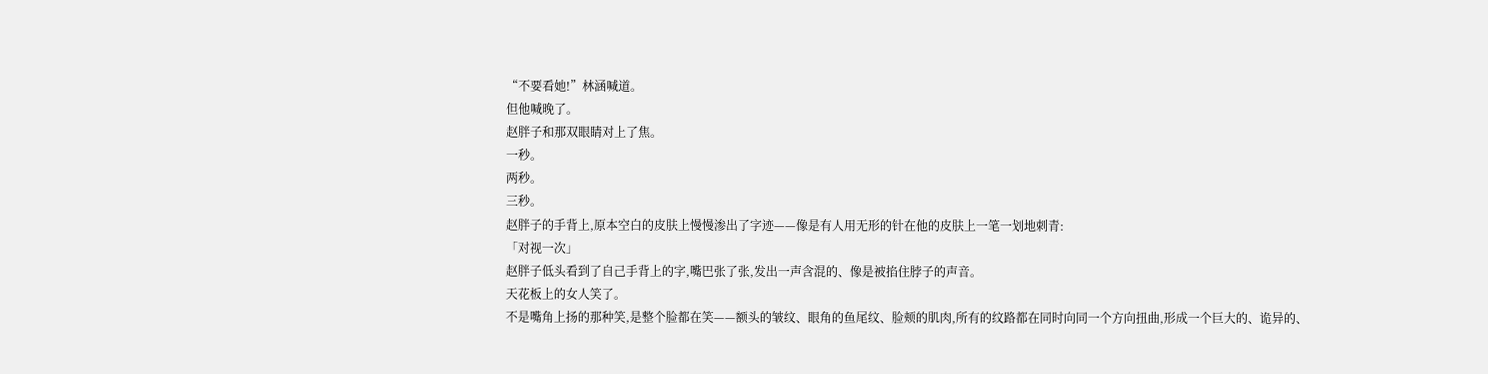“不要看她!”林涵喊道。
但他喊晚了。
赵胖子和那双眼睛对上了焦。
一秒。
两秒。
三秒。
赵胖子的手背上,原本空白的皮肤上慢慢渗出了字迹——像是有人用无形的针在他的皮肤上一笔一划地刺青:
「对视一次」
赵胖子低头看到了自己手背上的字,嘴巴张了张,发出一声含混的、像是被掐住脖子的声音。
天花板上的女人笑了。
不是嘴角上扬的那种笑,是整个脸都在笑——额头的皱纹、眼角的鱼尾纹、脸颊的肌肉,所有的纹路都在同时向同一个方向扭曲,形成一个巨大的、诡异的、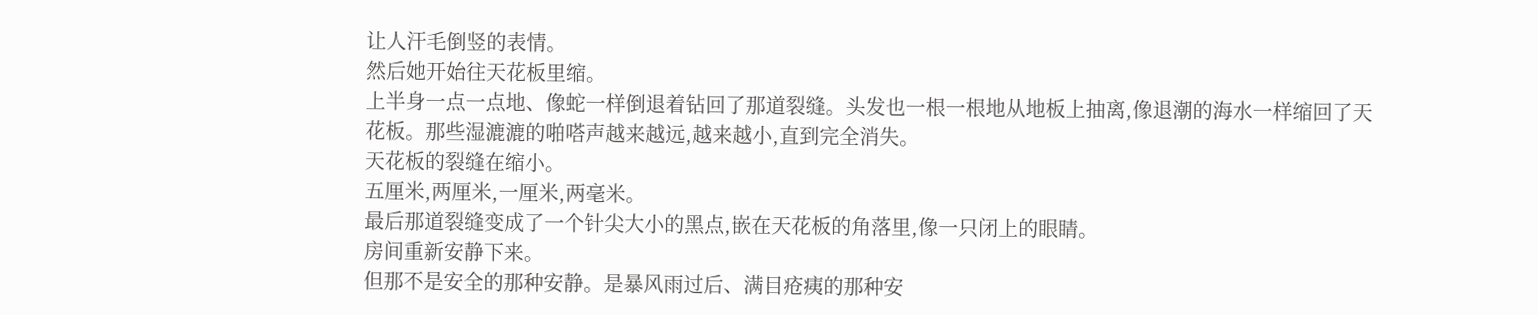让人汗毛倒竖的表情。
然后她开始往天花板里缩。
上半身一点一点地、像蛇一样倒退着钻回了那道裂缝。头发也一根一根地从地板上抽离,像退潮的海水一样缩回了天花板。那些湿漉漉的啪嗒声越来越远,越来越小,直到完全消失。
天花板的裂缝在缩小。
五厘米,两厘米,一厘米,两毫米。
最后那道裂缝变成了一个针尖大小的黑点,嵌在天花板的角落里,像一只闭上的眼睛。
房间重新安静下来。
但那不是安全的那种安静。是暴风雨过后、满目疮痍的那种安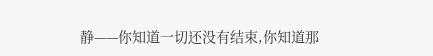静——你知道一切还没有结束,你知道那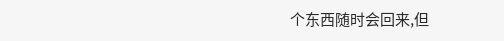个东西随时会回来,但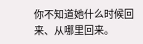你不知道她什么时候回来、从哪里回来。